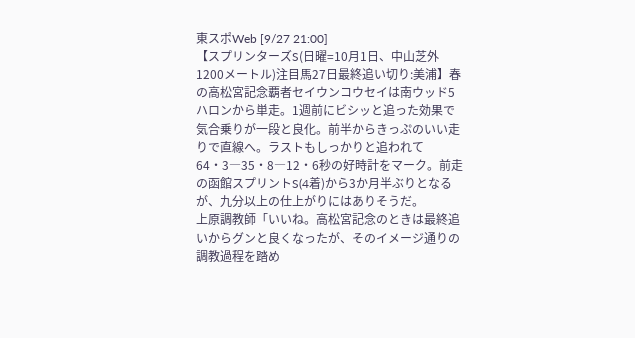東スポWeb [9/27 21:00]
【スプリンターズS(日曜=10月1日、中山芝外1200メートル)注目馬27日最終追い切り:美浦】春の高松宮記念覇者セイウンコウセイは南ウッド5ハロンから単走。1週前にビシッと追った効果で気合乗りが一段と良化。前半からきっぷのいい走りで直線へ。ラストもしっかりと追われて64・3―35・8―12・6秒の好時計をマーク。前走の函館スプリントS(4着)から3か月半ぶりとなるが、九分以上の仕上がりにはありそうだ。
上原調教師「いいね。高松宮記念のときは最終追いからグンと良くなったが、そのイメージ通りの調教過程を踏め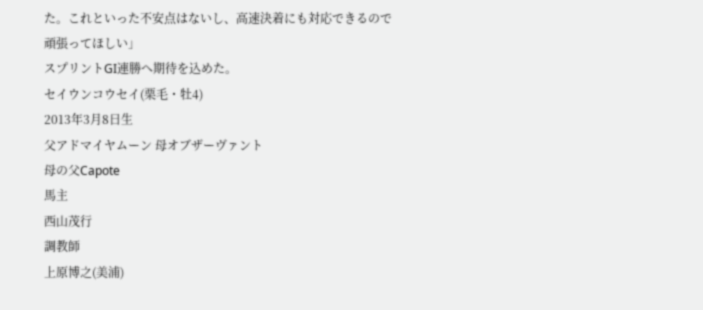た。これといった不安点はないし、高速決着にも対応できるので頑張ってほしい」
スプリントGI連勝へ期待を込めた。
セイウンコウセイ(栗毛・牡4)
2013年3月8日生
父アドマイヤムーン 母オブザーヴァント
母の父Capote
馬主
西山茂行
調教師
上原博之(美浦)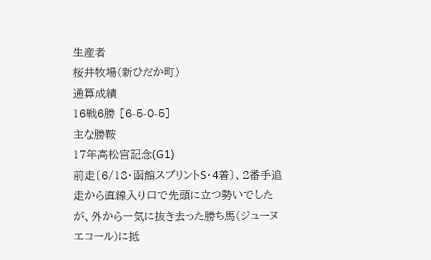生産者
桜井牧場(新ひだか町)
通算成績
16戦6勝 [6-5-0-5]
主な勝鞍
17年高松宮記念(G1)
前走〔6/18・函館スプリントS・4着〕、2番手追走から直線入り口で先頭に立つ勢いでしたが、外から一気に抜き去った勝ち馬(ジューヌエコール)に抵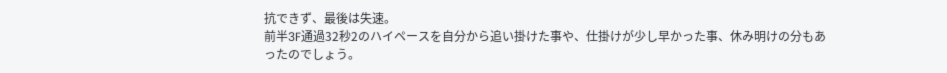抗できず、最後は失速。
前半3F通過32秒2のハイペースを自分から追い掛けた事や、仕掛けが少し早かった事、休み明けの分もあったのでしょう。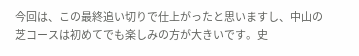今回は、この最終追い切りで仕上がったと思いますし、中山の芝コースは初めてでも楽しみの方が大きいです。史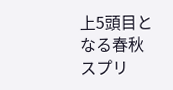上5頭目となる春秋スプリ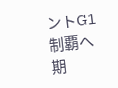ントG1制覇へ期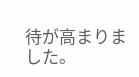待が高まりました。